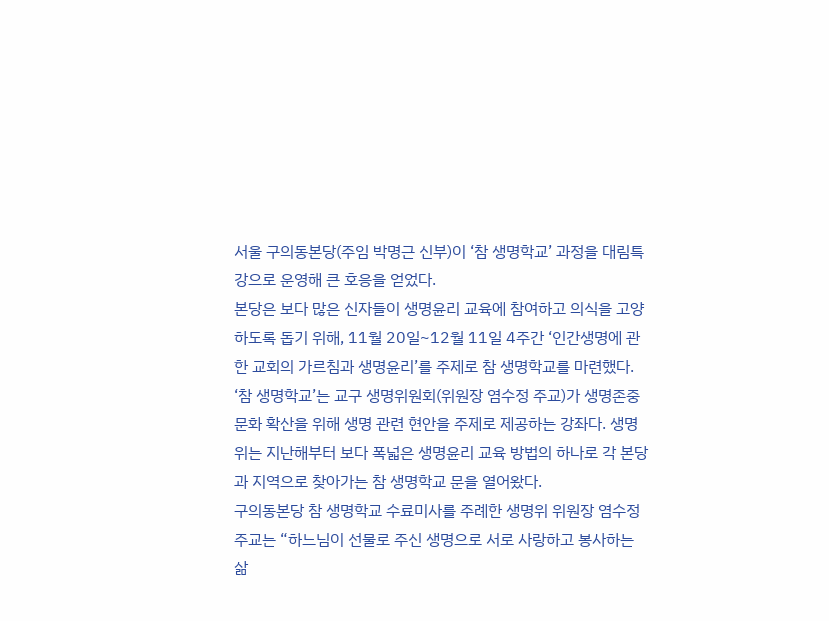서울 구의동본당(주임 박명근 신부)이 ‘참 생명학교’ 과정을 대림특강으로 운영해 큰 호응을 얻었다.
본당은 보다 많은 신자들이 생명윤리 교육에 참여하고 의식을 고양하도록 돕기 위해, 11월 20일~12월 11일 4주간 ‘인간생명에 관한 교회의 가르침과 생명윤리’를 주제로 참 생명학교를 마련했다. ‘참 생명학교’는 교구 생명위원회(위원장 염수정 주교)가 생명존중문화 확산을 위해 생명 관련 현안을 주제로 제공하는 강좌다. 생명위는 지난해부터 보다 폭넓은 생명윤리 교육 방법의 하나로 각 본당과 지역으로 찾아가는 참 생명학교 문을 열어왔다.
구의동본당 참 생명학교 수료미사를 주례한 생명위 위원장 염수정 주교는 “하느님이 선물로 주신 생명으로 서로 사랑하고 봉사하는 삶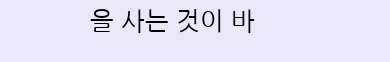을 사는 것이 바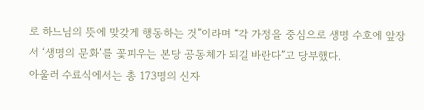로 하느님의 뜻에 맞갖게 행동하는 것”이라며 “각 가정을 중심으로 생명 수호에 앞장서 ‘생명의 문화’를 꽃피우는 본당 공동체가 되길 바란다”고 당부했다.
아울러 수료식에서는 총 173명의 신자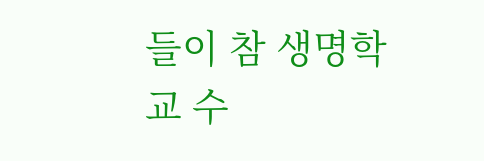들이 참 생명학교 수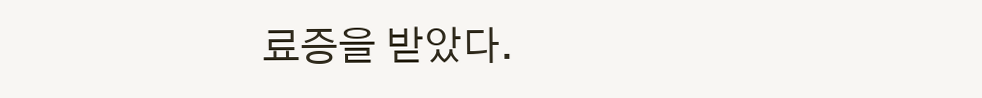료증을 받았다.